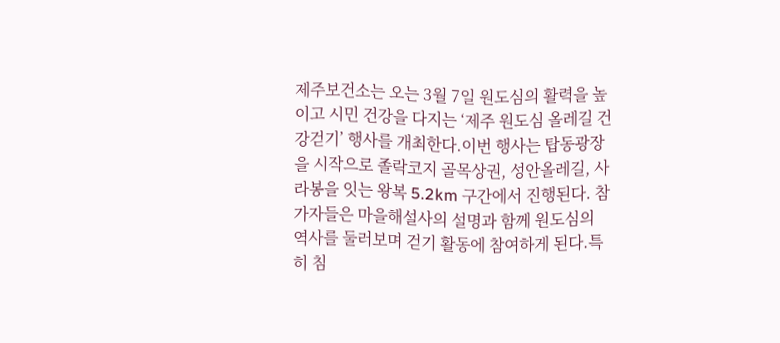제주보건소는 오는 3월 7일 원도심의 활력을 높이고 시민 건강을 다지는 ‘제주 원도심 올레길 건강걷기’ 행사를 개최한다.이번 행사는 탑동광장을 시작으로 졸락코지 골목상권, 성안올레길, 사라봉을 잇는 왕복 5.2km 구간에서 진행된다. 참가자들은 마을해설사의 설명과 함께 원도심의 역사를 둘러보며 걷기 활동에 참여하게 된다.특히 침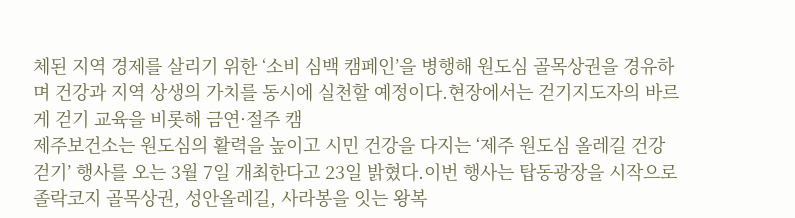체된 지역 경제를 살리기 위한 ‘소비 심백 캠페인’을 병행해 원도심 골목상권을 경유하며 건강과 지역 상생의 가치를 동시에 실천할 예정이다.현장에서는 걷기지도자의 바르게 걷기 교육을 비롯해 금연·절주 캠
제주보건소는 원도심의 활력을 높이고 시민 건강을 다지는 ‘제주 원도심 올레길 건강걷기’ 행사를 오는 3월 7일 개최한다고 23일 밝혔다.이번 행사는 탑동광장을 시작으로 졸락코지 골목상권, 성안올레길, 사라봉을 잇는 왕복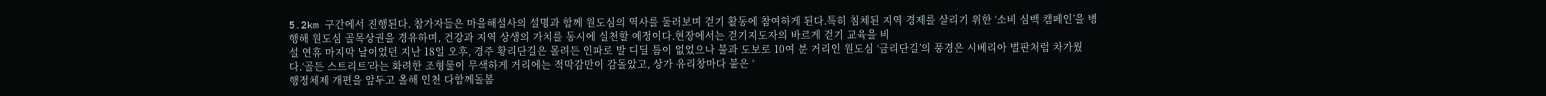5.2km 구간에서 진행된다. 참가자들은 마을해설사의 설명과 함께 원도심의 역사를 둘러보며 걷기 활동에 참여하게 된다.특히 침체된 지역 경제를 살리기 위한 ‘소비 심백 캠페인’을 병행해 원도심 골목상권을 경유하며, 건강과 지역 상생의 가치를 동시에 실천할 예정이다.현장에서는 걷기지도자의 바르게 걷기 교육을 비
설 연휴 마지막 날이었던 지난 18일 오후, 경주 황리단길은 몰려든 인파로 발 디딜 틈이 없었으나 불과 도보로 10여 분 거리인 원도심 ‘금리단길’의 풍경은 시베리아 벌판처럼 차가웠다.‘골든 스트리트’라는 화려한 조형물이 무색하게 거리에는 적막감만이 감돌았고, 상가 유리창마다 붙은 ‘
행정체제 개편을 앞두고 올해 인천 다함께돌봄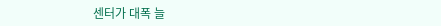센터가 대폭 늘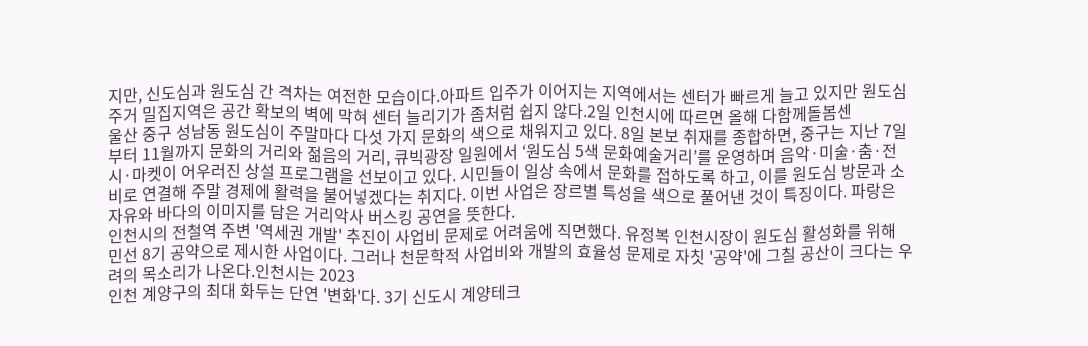지만, 신도심과 원도심 간 격차는 여전한 모습이다.아파트 입주가 이어지는 지역에서는 센터가 빠르게 늘고 있지만 원도심 주거 밀집지역은 공간 확보의 벽에 막혀 센터 늘리기가 좀처럼 쉽지 않다.2일 인천시에 따르면 올해 다함께돌봄센
울산 중구 성남동 원도심이 주말마다 다섯 가지 문화의 색으로 채워지고 있다. 8일 본보 취재를 종합하면, 중구는 지난 7일부터 11월까지 문화의 거리와 젊음의 거리, 큐빅광장 일원에서 ‘원도심 5색 문화예술거리’를 운영하며 음악·미술·춤·전시·마켓이 어우러진 상설 프로그램을 선보이고 있다. 시민들이 일상 속에서 문화를 접하도록 하고, 이를 원도심 방문과 소비로 연결해 주말 경제에 활력을 불어넣겠다는 취지다. 이번 사업은 장르별 특성을 색으로 풀어낸 것이 특징이다. 파랑은 자유와 바다의 이미지를 담은 거리악사 버스킹 공연을 뜻한다.
인천시의 전철역 주변 '역세권 개발' 추진이 사업비 문제로 어려움에 직면했다. 유정복 인천시장이 원도심 활성화를 위해 민선 8기 공약으로 제시한 사업이다. 그러나 천문학적 사업비와 개발의 효율성 문제로 자칫 '공약'에 그칠 공산이 크다는 우려의 목소리가 나온다.인천시는 2023
인천 계양구의 최대 화두는 단연 '변화'다. 3기 신도시 계양테크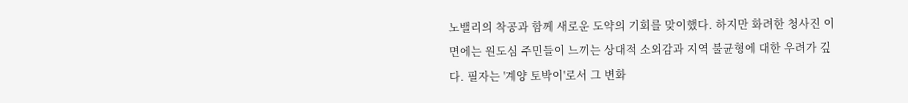노밸리의 착공과 함께 새로운 도약의 기회를 맞이했다. 하지만 화려한 청사진 이면에는 원도심 주민들이 느끼는 상대적 소외감과 지역 불균형에 대한 우려가 깊다. 필자는 '계양 토박이'로서 그 변화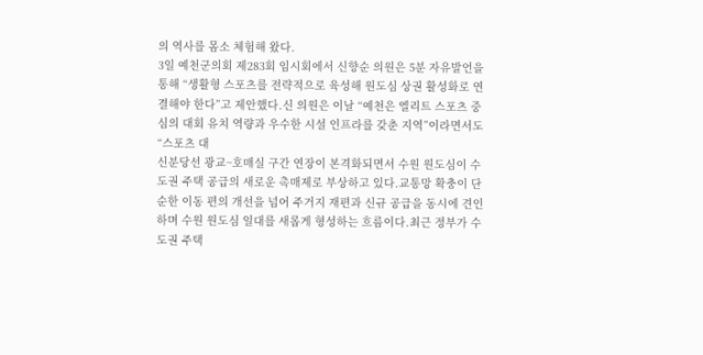의 역사를 몸소 체험해 왔다.
3일 예천군의회 제283회 임시회에서 신향순 의원은 5분 자유발언을 통해 “생활형 스포츠를 전략적으로 육성해 원도심 상권 활성화로 연결해야 한다”고 제안했다.신 의원은 이날 “예천은 엘리트 스포츠 중심의 대회 유치 역량과 우수한 시설 인프라를 갖춘 지역”이라면서도 “스포츠 대
신분당선 광교~호매실 구간 연장이 본격화되면서 수원 원도심이 수도권 주택 공급의 새로운 촉매제로 부상하고 있다.교통망 확충이 단순한 이동 편의 개선을 넘어 주거지 재편과 신규 공급을 동시에 견인하며 수원 원도심 일대를 새롭게 형성하는 흐름이다.최근 정부가 수도권 주택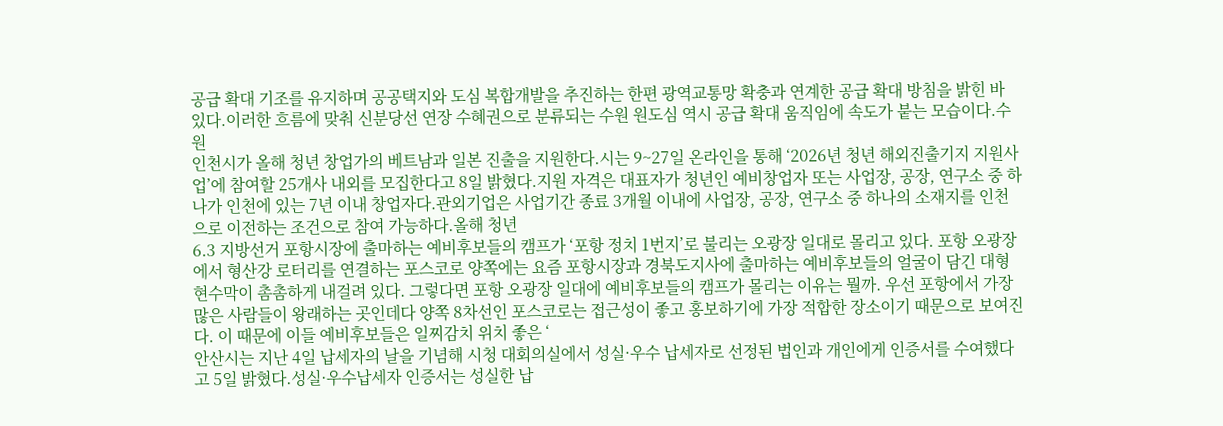공급 확대 기조를 유지하며 공공택지와 도심 복합개발을 추진하는 한편 광역교통망 확충과 연계한 공급 확대 방침을 밝힌 바 있다.이러한 흐름에 맞춰 신분당선 연장 수혜권으로 분류되는 수원 원도심 역시 공급 확대 움직임에 속도가 붙는 모습이다.수원
인천시가 올해 청년 창업가의 베트남과 일본 진출을 지원한다.시는 9~27일 온라인을 통해 ‘2026년 청년 해외진출기지 지원사업’에 참여할 25개사 내외를 모집한다고 8일 밝혔다.지원 자격은 대표자가 청년인 예비창업자 또는 사업장, 공장, 연구소 중 하나가 인천에 있는 7년 이내 창업자다.관외기업은 사업기간 종료 3개월 이내에 사업장, 공장, 연구소 중 하나의 소재지를 인천으로 이전하는 조건으로 참여 가능하다.올해 청년
6.3 지방선거 포항시장에 출마하는 예비후보들의 캠프가 ‘포항 정치 1번지’로 불리는 오광장 일대로 몰리고 있다. 포항 오광장에서 형산강 로터리를 연결하는 포스코로 양쪽에는 요즘 포항시장과 경북도지사에 출마하는 예비후보들의 얼굴이 담긴 대형 현수막이 촘촘하게 내걸려 있다. 그렇다면 포항 오광장 일대에 예비후보들의 캠프가 몰리는 이유는 뭘까. 우선 포항에서 가장 많은 사람들이 왕래하는 곳인데다 양쪽 8차선인 포스코로는 접근성이 좋고 홍보하기에 가장 적합한 장소이기 때문으로 보여진다. 이 때문에 이들 예비후보들은 일찌감치 위치 좋은 ‘
안산시는 지난 4일 납세자의 날을 기념해 시청 대회의실에서 성실·우수 납세자로 선정된 법인과 개인에게 인증서를 수여했다고 5일 밝혔다.성실·우수납세자 인증서는 성실한 납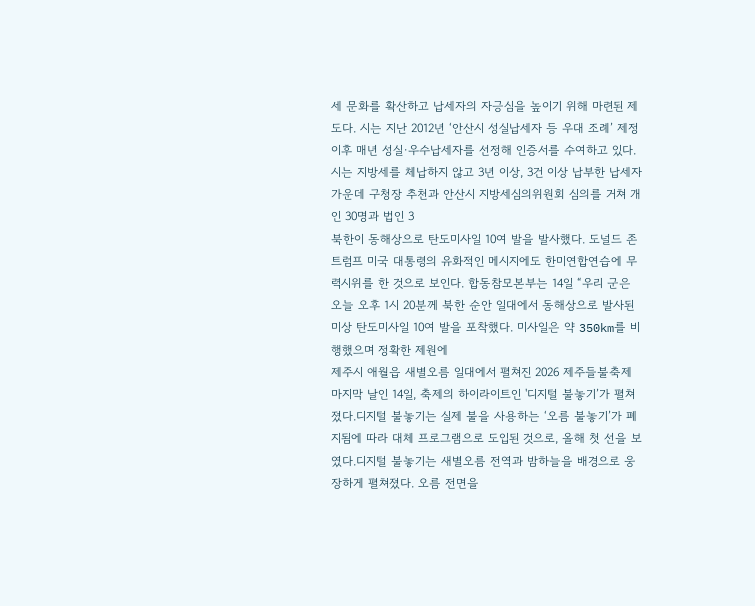세 문화를 확산하고 납세자의 자긍심을 높이기 위해 마련된 제도다. 시는 지난 2012년 ‘안산시 성실납세자 등 우대 조례’ 제정 이후 매년 성실·우수납세자를 선정해 인증서를 수여하고 있다.시는 지방세를 체납하지 않고 3년 이상, 3건 이상 납부한 납세자 가운데 구청장 추천과 안산시 지방세심의위원회 심의를 거쳐 개인 30명과 법인 3
북한이 동해상으로 탄도미사일 10여 발을 발사했다. 도널드 존 트럼프 미국 대통령의 유화적인 메시지에도 한미연합연습에 무력시위를 한 것으로 보인다. 합동참모본부는 14일 “우리 군은 오늘 오후 1시 20분께 북한 순안 일대에서 동해상으로 발사된 미상 탄도미사일 10여 발을 포착했다. 미사일은 약 350km를 비행했으며 정확한 제원에
제주시 애월읍 새별오름 일대에서 펼쳐진 2026 제주들불축제 마지막 날인 14일, 축제의 하이라이트인 '디지털 불놓기’가 펼쳐졌다.디지털 불놓기는 실제 불을 사용하는 ‘오름 불놓기’가 폐지됨에 따라 대체 프로그램으로 도입된 것으로, 올해 첫 선을 보였다.디지털 불놓기는 새별오름 전역과 밤하늘을 배경으로 웅장하게 펼쳐졌다. 오름 전면을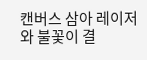캔버스 삼아 레이저와 불꽃이 결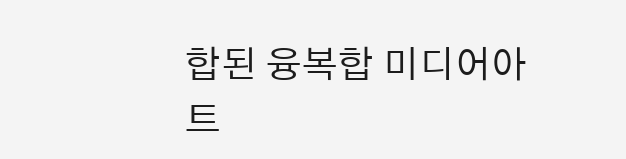합된 융복합 미디어아트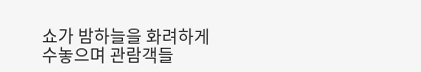쇼가 밤하늘을 화려하게 수놓으며 관람객들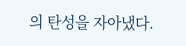의 탄성을 자아냈다.